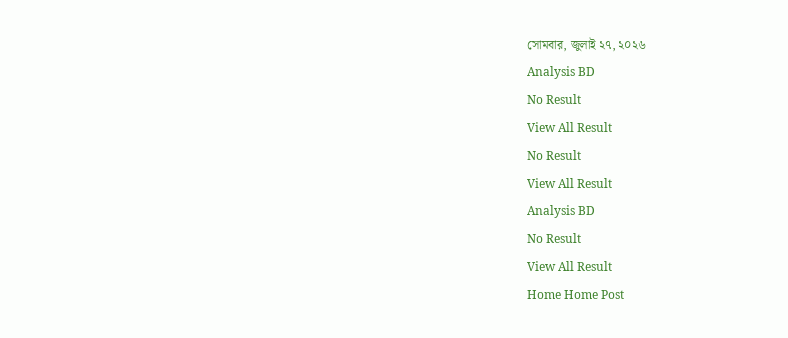সোমবার, জুলাই ২৭, ২০২৬
Analysis BD
No Result
View All Result
No Result
View All Result
Analysis BD
No Result
View All Result
Home Home Post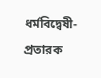ধর্মবিদ্বেষী-প্রতারক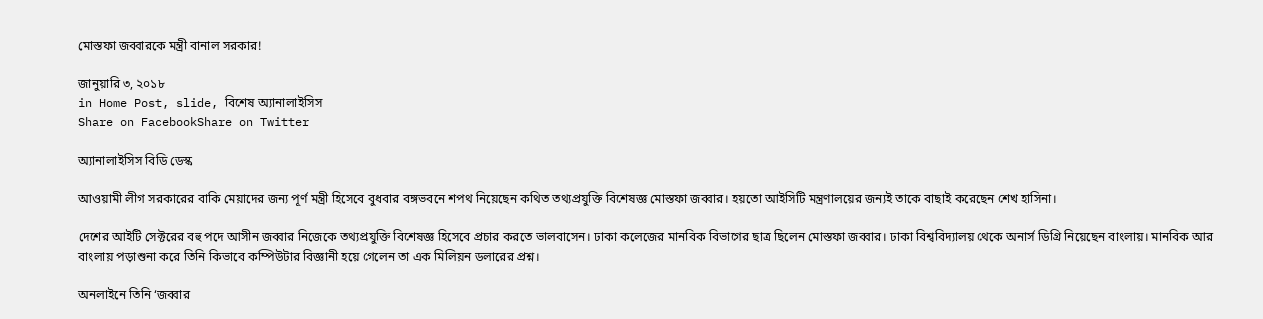মোস্তফা জব্বারকে মন্ত্রী বানাল সরকার!

জানুয়ারি ৩, ২০১৮
in Home Post, slide, বিশেষ অ্যানালাইসিস
Share on FacebookShare on Twitter

অ্যানালাইসিস বিডি ডেস্ক

আওয়ামী লীগ সরকারের বাকি মেয়াদের জন্য পূর্ণ মন্ত্রী হিসেবে বুধবার বঙ্গভবনে শপথ নিয়েছেন কথিত তথ্যপ্রযুক্তি বিশেষজ্ঞ মোস্তফা জব্বার। হয়তো আইসিটি মন্ত্রণালয়ের জন্যই তাকে বাছাই করেছেন শেখ হাসিনা।

দেশের আইটি সেক্টরের বহু পদে আসীন জব্বার নিজেকে তথ্যপ্রযুক্তি বিশেষজ্ঞ হিসেবে প্রচার করতে ভালবাসেন। ঢাকা কলেজের মানবিক বিভাগের ছাত্র ছিলেন মোস্তফা জব্বার। ঢাকা বিশ্ববিদ্যালয় থেকে অনার্স ডিগ্রি নিয়েছেন বাংলায়। মানবিক আর বাংলায় পড়াশুনা করে তিনি কিভাবে কম্পিউটার বিজ্ঞানী হয়ে গেলেন তা এক মিলিয়ন ডলারের প্রশ্ন।

অনলাইনে তিনি ‘জব্বার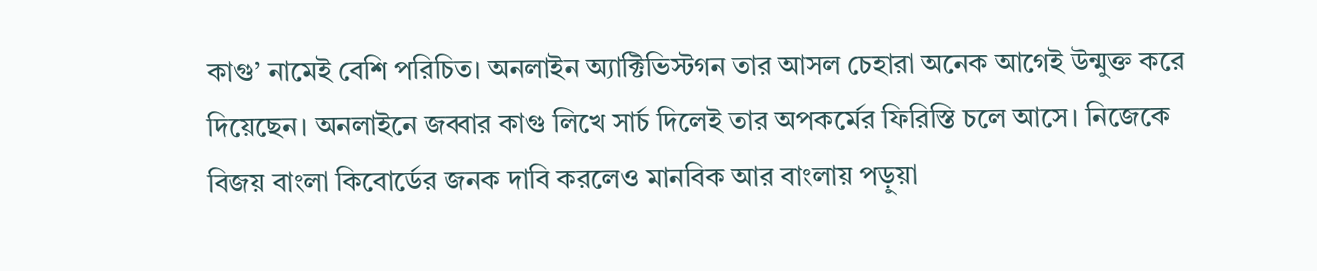কাগু’ নামেই বেশি পরিচিত। অনলাইন অ্যাক্টিভিস্টগন তার আসল চেহারা অনেক আগেই উন্মুক্ত করে দিয়েছেন। অনলাইনে জব্বার কাগু লিখে সার্চ দিলেই তার অপকর্মের ফিরিস্তি চলে আসে। নিজেকে বিজয় বাংলা কিবোর্ডের জনক দাবি করলেও মানবিক আর বাংলায় পড়ুয়া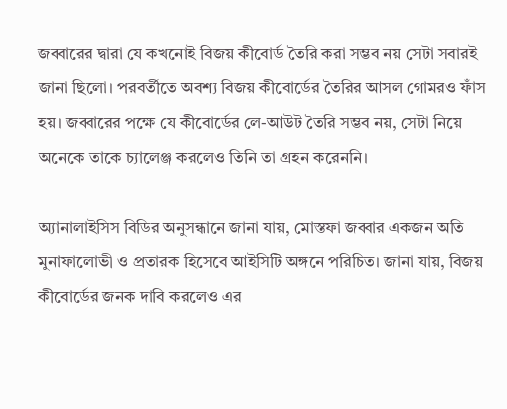জব্বারের দ্বারা যে কখনোই বিজয় কীবোর্ড তৈরি করা সম্ভব নয় সেটা সবারই জানা ছিলো। পরবর্তীতে অবশ্য বিজয় কীবোর্ডের তৈরির আসল গোমরও ফাঁস হয়। জব্বারের পক্ষে যে কীবোর্ডের লে-আউট তৈরি সম্ভব নয়, সেটা নিয়ে অনেকে তাকে চ্যালেঞ্জ করলেও তিনি তা গ্রহন করেননি।

অ্যানালাইসিস বিডির অনুসন্ধানে জানা যায়, মোস্তফা জব্বার একজন অতি মুনাফালোভী ও প্রতারক হিসেবে আইসিটি অঙ্গনে পরিচিত। জানা যায়, বিজয় কীবোর্ডের জনক দাবি করলেও এর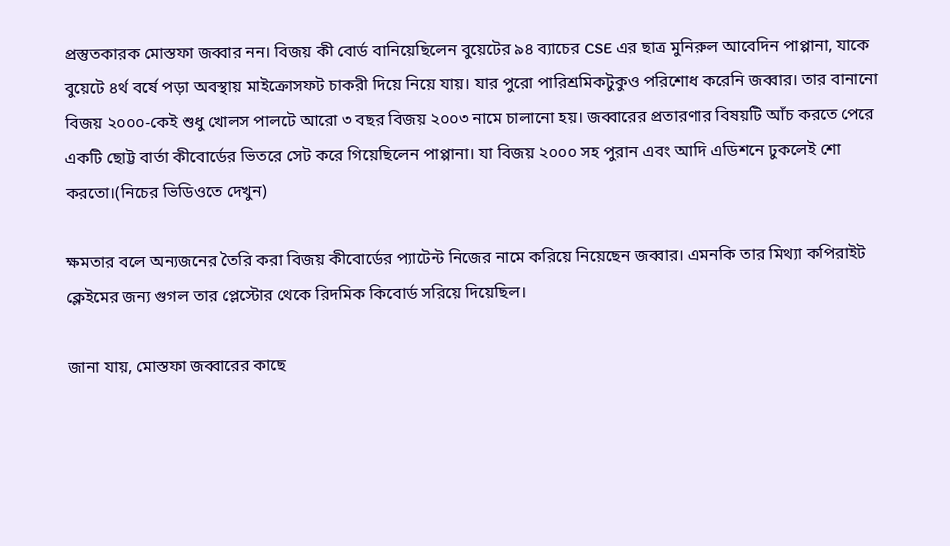প্রস্তুতকারক মোস্তফা জব্বার নন। বিজয় কী বোর্ড বানিয়েছিলেন বুয়েটের ৯৪ ব্যাচের CSE এর ছাত্র মুনিরুল আবেদিন পাপ্পানা, যাকে বুয়েটে ৪র্থ বর্ষে পড়া অবস্থায় মাইক্রোসফট চাকরী দিয়ে নিয়ে যায়। যার পুরো পারিশ্রমিকটুকুও পরিশোধ করেনি জব্বার। তার বানানো বিজয় ২০০০-কেই শুধু খোলস পালটে আরো ৩ বছর বিজয় ২০০৩ নামে চালানো হয়। জব্বারের প্রতারণার বিষয়টি আঁচ করতে পেরে একটি ছোট্ট বার্তা কীবোর্ডের ভিতরে সেট করে গিয়েছিলেন পাপ্পানা। যা বিজয় ২০০০ সহ পুরান এবং আদি এডিশনে ঢুকলেই শো করতো।(নিচের ভিডিওতে দেখুন)

ক্ষমতার বলে অন্যজনের তৈরি করা বিজয় কীবোর্ডের প্যাটেন্ট নিজের নামে করিয়ে নিয়েছেন জব্বার। এমনকি তার মিথ্যা কপিরাইট ক্লেইমের জন্য গুগল তার প্লেস্টোর থেকে রিদমিক কিবোর্ড সরিয়ে দিয়েছিল।

জানা যায়, মোস্তফা জব্বারের কাছে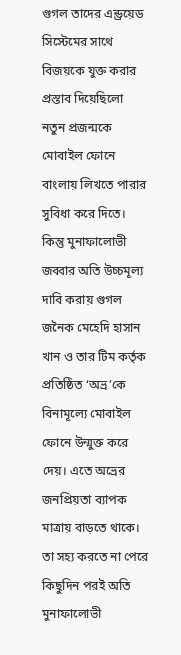গুগল তাদের এন্ড্রয়েড সিস্টেমের সাথে বিজয়কে যুক্ত করার প্রস্তাব দিয়েছিলো নতুন প্রজন্মকে মোবাইল ফোনে বাংলায় লিখতে পারার সুবিধা করে দিতে। কিন্তু মুনাফালোভী জব্বার অতি উচ্চমূল্য দাবি করায় গুগল জনৈক মেহেদি হাসান খান ও তার টিম কর্তৃক প্রতিষ্ঠিত ‘অভ্র’কে বিনামূল্যে মোবাইল ফোনে উন্মুক্ত করে দেয়। এতে অভ্রের জনপ্রিয়তা ব্যাপক মাত্রায় বাড়তে থাকে। তা সহ্য করতে না পেরে কিছুদিন পরই অতি মুনাফালোভী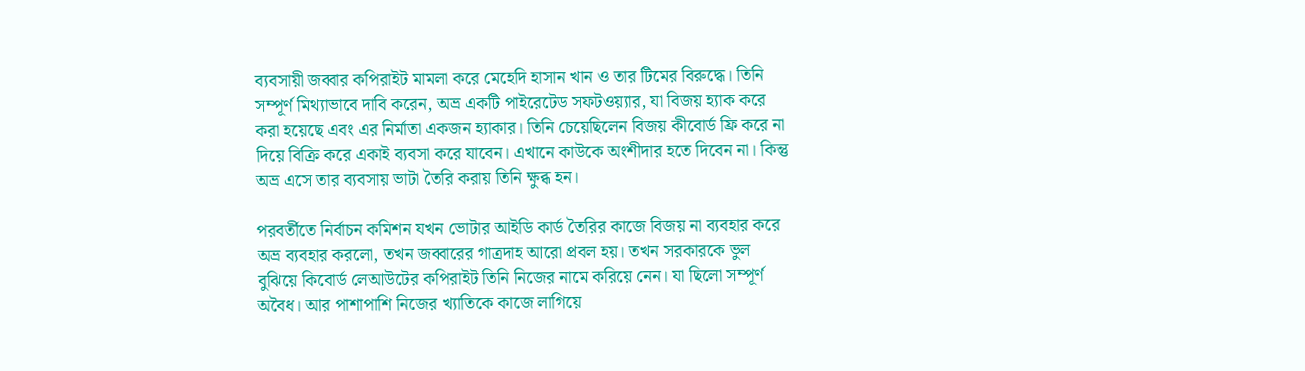ব্যবসায়ী জব্বার কপিরাইট মামলা করে মেহেদি হাসান খান ও তার টিমের বিরুদ্ধে। তিনি সম্পূর্ণ মিথ্যাভাবে দাবি করেন, অভ্র একটি পাইরেটেড সফটওয়্যার, যা বিজয় হ্যাক করে করা হয়েছে এবং এর নির্মাতা একজন হ্যাকার। তিনি চেয়েছিলেন বিজয় কীবোর্ড ফ্রি করে না দিয়ে বিক্রি করে একাই ব্যবসা করে যাবেন। এখানে কাউকে অংশীদার হতে দিবেন না। কিন্তু অভ্র এসে তার ব্যবসায় ভাটা তৈরি করায় তিনি ক্ষুব্ধ হন।

পরবর্তীতে নির্বাচন কমিশন যখন ভোটার আইডি কার্ড তৈরির কাজে বিজয় না ব্যবহার করে অভ্র ব্যবহার করলো, তখন জব্বারের গাত্রদাহ আরো প্রবল হয়। তখন সরকারকে ভুল বুঝিয়ে কিবোর্ড লেআউটের কপিরাইট তিনি নিজের নামে করিয়ে নেন। যা ছিলো সম্পূর্ণ অবৈধ। আর পাশাপাশি নিজের খ্যাতিকে কাজে লাগিয়ে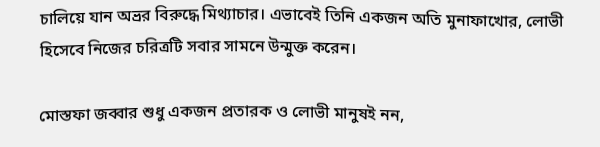চালিয়ে যান অভ্রর বিরুদ্ধে মিথ্যাচার। এভাবেই তিনি একজন অতি মুনাফাখোর, লোভী হিসেবে নিজের চরিত্রটি সবার সামনে উন্মুক্ত করেন।

মোস্তফা জব্বার শুধু একজন প্রতারক ও লোভী মানুষই নন,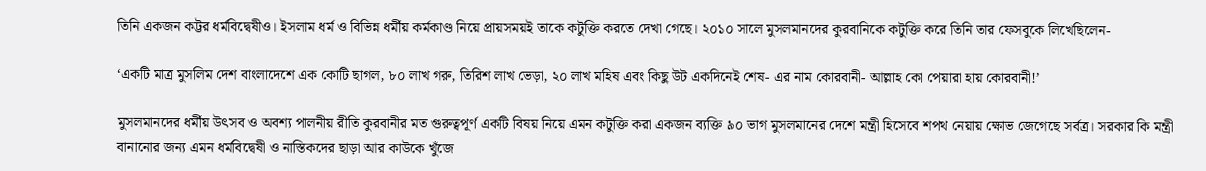তিনি একজন কট্টর ধর্মবিদ্বেষীও। ইসলাম ধর্ম ও বিভিন্ন ধর্মীয় কর্মকাণ্ড নিয়ে প্রায়সময়ই তাকে কটুক্তি করতে দেখা গেছে। ২০১০ সালে মুসলমানদের কুরবানিকে কটুক্তি করে তিনি তার ফেসবুকে লিখেছিলেন-

‘একটি মাত্র মুসলিম দেশ বাংলাদেশে এক কোটি ছাগল, ৮০ লাখ গরু, তিরিশ লাখ ভেড়া, ২০ লাখ মহিষ এবং কিছু উট একদিনেই শেষ- এর নাম কোরবানী- আল্লাহ কো পেয়ারা হায় কোরবানী!’

মুসলমানদের ধর্মীয় উৎসব ও অবশ্য পালনীয় রীতি কুরবানীর মত গুরুত্বপূর্ণ একটি বিষয় নিয়ে এমন কটুক্তি করা একজন ব্যক্তি ৯০ ভাগ মুসলমানের দেশে মন্ত্রী হিসেবে শপথ নেয়ায় ক্ষোভ জেগেছে সর্বত্র। সরকার কি মন্ত্রী বানানোর জন্য এমন ধর্মবিদ্বেষী ও নাস্তিকদের ছাড়া আর কাউকে খুঁজে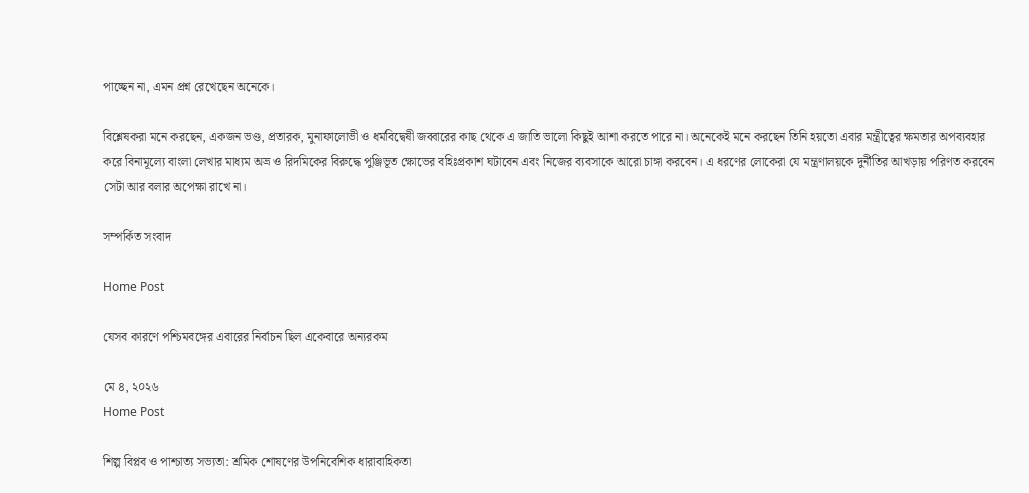পাচ্ছেন না, এমন প্রশ্ন রেখেছেন অনেকে।

বিশ্লেষকরা মনে করছেন, একজন ভণ্ড, প্রতারক, মুনাফালোভী ও ধর্মবিদ্বেষী জব্বারের কাছ থেকে এ জাতি ভালো কিছুই আশা করতে পারে না। অনেকেই মনে করছেন তিনি হয়তো এবার মন্ত্রীত্বের ক্ষমতার অপব্যবহার করে বিনামূল্যে বাংলা লেখার মাধ্যম অভ্র ও রিদমিকের বিরুদ্ধে পুঞ্জিভূত ক্ষোভের বহিঃপ্রকাশ ঘটাবেন এবং নিজের ব্যবসাকে আরো চাঙ্গা করবেন। এ ধরণের লোকেরা যে মন্ত্রণালয়কে দুর্নীতির আখড়ায় পরিণত করবেন সেটা আর বলার অপেক্ষা রাখে না।

সম্পর্কিত সংবাদ

Home Post

যেসব কারণে পশ্চিমবঙ্গের এবারের নির্বাচন ছিল একেবারে অন্যরকম

মে ৪, ২০২৬
Home Post

শিল্প বিপ্লব ও পাশ্চাত্য সভ্যতা: শ্রমিক শোষণের উপনিবেশিক ধারাবাহিকতা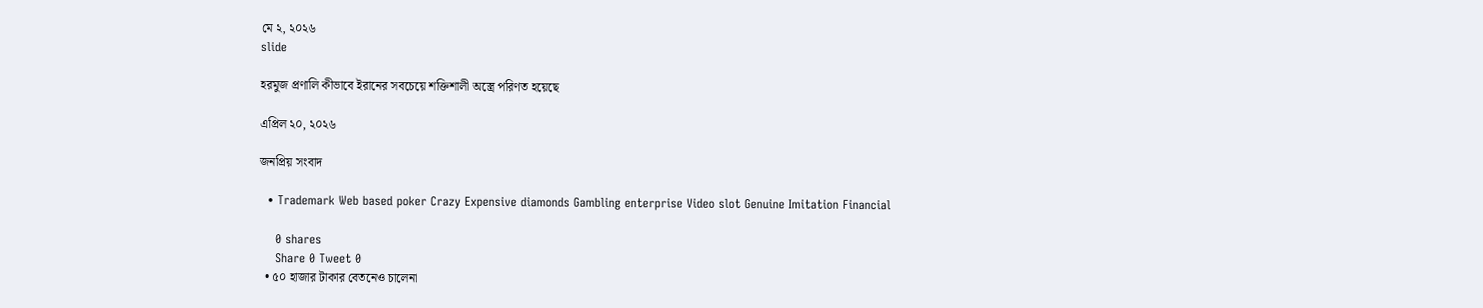মে ২, ২০২৬
slide

হরমুজ প্রণালি কীভাবে ইরানের সবচেয়ে শক্তিশালী অস্ত্রে পরিণত হয়েছে

এপ্রিল ২০, ২০২৬

জনপ্রিয় সংবাদ

  • Trademark Web based poker Crazy Expensive diamonds Gambling enterprise Video slot Genuine Imitation Financial

    0 shares
    Share 0 Tweet 0
  • ৫০ হাজার টাকার বেতনেও চালেনা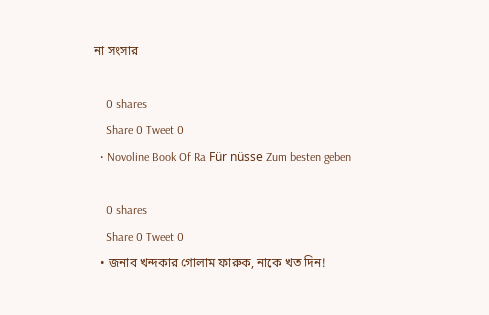না সংসার

    0 shares
    Share 0 Tweet 0
  • Novoline Book Of Ra Für nüsse Zum besten geben

    0 shares
    Share 0 Tweet 0
  • জনাব খন্দকার গোলাম ফারুক, নাকে খত দিন!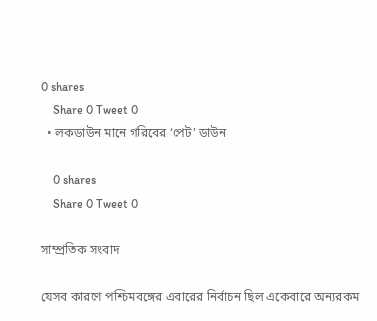0 shares
    Share 0 Tweet 0
  • লকডাউন মানে গরিবের ‘পেট’ ডাউন

    0 shares
    Share 0 Tweet 0

সাম্প্রতিক সংবাদ

যেসব কারণে পশ্চিমবঙ্গের এবারের নির্বাচন ছিল একেবারে অন্যরকম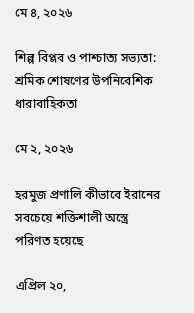মে ৪, ২০২৬

শিল্প বিপ্লব ও পাশ্চাত্য সভ্যতা: শ্রমিক শোষণের উপনিবেশিক ধারাবাহিকতা

মে ২, ২০২৬

হরমুজ প্রণালি কীভাবে ইরানের সবচেয়ে শক্তিশালী অস্ত্রে পরিণত হয়েছে

এপ্রিল ২০,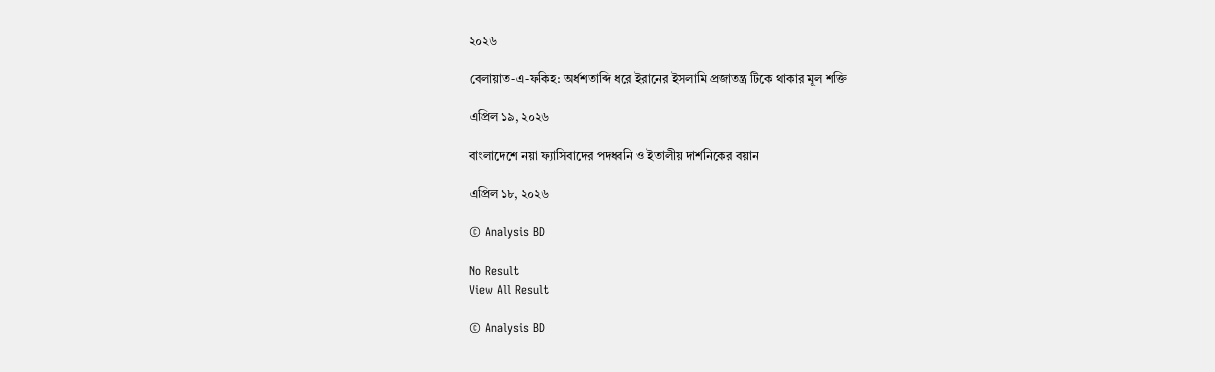২০২৬

বেলায়াত-এ-ফকিহ: অর্ধশতাব্দি ধরে ইরানের ইসলামি প্রজাতন্ত্র টিকে থাকার মূল শক্তি

এপ্রিল ১৯, ২০২৬

বাংলাদেশে নয়া ফ্যাসিবাদের পদধ্বনি ও ইতালীয় দার্শনিকের বয়ান

এপ্রিল ১৮, ২০২৬

© Analysis BD

No Result
View All Result

© Analysis BD